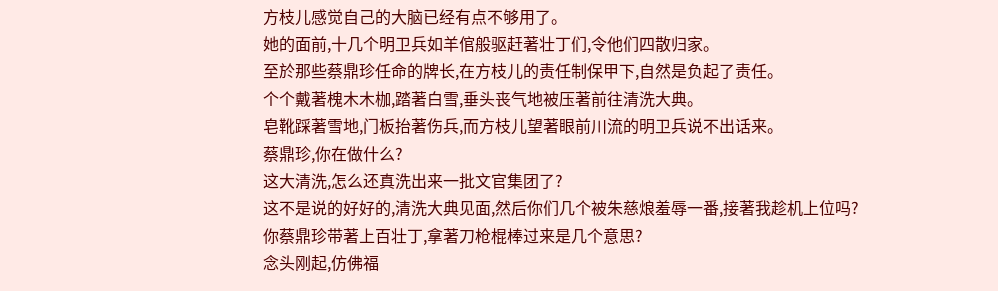方枝儿感觉自己的大脑已经有点不够用了。
她的面前,十几个明卫兵如羊倌般驱赶著壮丁们,令他们四散归家。
至於那些蔡鼎珍任命的牌长,在方枝儿的责任制保甲下,自然是负起了责任。
个个戴著槐木木枷,踏著白雪,垂头丧气地被压著前往清洗大典。
皂靴踩著雪地,门板抬著伤兵,而方枝儿望著眼前川流的明卫兵说不出话来。
蔡鼎珍,你在做什么?
这大清洗,怎么还真洗出来一批文官集团了?
这不是说的好好的,清洗大典见面,然后你们几个被朱慈烺羞辱一番,接著我趁机上位吗?
你蔡鼎珍带著上百壮丁,拿著刀枪棍棒过来是几个意思?
念头刚起,仿佛福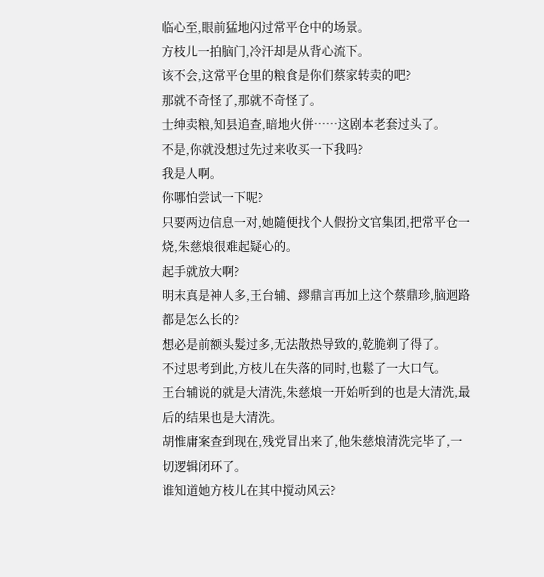临心至,眼前猛地闪过常平仓中的场景。
方枝儿一拍脑门,冷汗却是从背心流下。
该不会,这常平仓里的粮食是你们蔡家转卖的吧?
那就不奇怪了,那就不奇怪了。
士绅卖粮,知县追查,暗地火併……这剧本老套过头了。
不是,你就没想过先过来收买一下我吗?
我是人啊。
你哪怕尝试一下呢?
只要两边信息一对,她隨便找个人假扮文官集团,把常平仓一烧,朱慈烺很难起疑心的。
起手就放大啊?
明末真是神人多,王台辅、繆鼎言再加上这个蔡鼎珍,脑迴路都是怎么长的?
想必是前额头髮过多,无法散热导致的,乾脆剃了得了。
不过思考到此,方枝儿在失落的同时,也鬆了一大口气。
王台辅说的就是大清洗,朱慈烺一开始听到的也是大清洗,最后的结果也是大清洗。
胡惟庸案查到现在,残党冒出来了,他朱慈烺清洗完毕了,一切逻辑闭环了。
谁知道她方枝儿在其中搅动风云?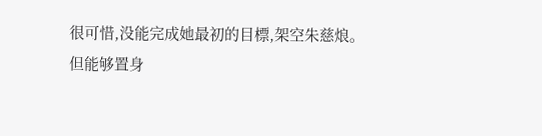很可惜,没能完成她最初的目標,架空朱慈烺。
但能够置身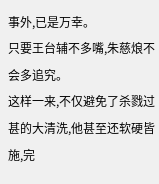事外,已是万幸。
只要王台辅不多嘴,朱慈烺不会多追究。
这样一来,不仅避免了杀戮过甚的大清洗,他甚至还软硬皆施,完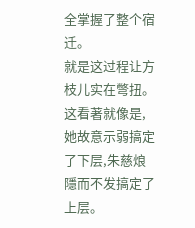全掌握了整个宿迁。
就是这过程让方枝儿实在彆扭。
这看著就像是,她故意示弱搞定了下层,朱慈烺隱而不发搞定了上层。